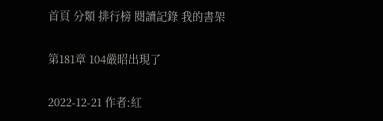首頁 分類 排行榜 閱讀記錄 我的書架

第181章 104嚴昭出現了

2022-12-21 作者:紅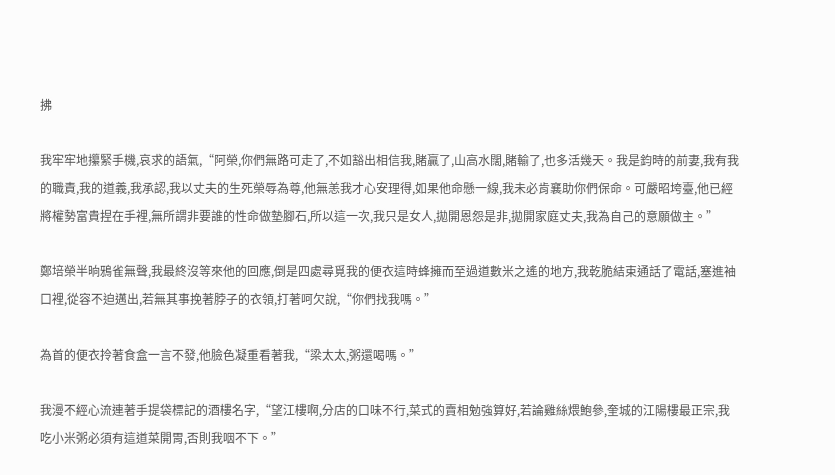拂

我牢牢地攥緊手機,哀求的語氣,“阿榮,你們無路可走了,不如豁出相信我,賭贏了,山高水闊,賭輸了,也多活幾天。我是鈞時的前妻,我有我的職責,我的道義,我承認,我以丈夫的生死榮辱為尊,他無恙我才心安理得,如果他命懸一線,我未必肯襄助你們保命。可嚴昭垮臺,他已經將權勢富貴捏在手裡,無所謂非要誰的性命做墊腳石,所以這一次,我只是女人,拋開恩怨是非,拋開家庭丈夫,我為自己的意願做主。”

鄭培榮半晌鴉雀無聲,我最終沒等來他的回應,倒是四處尋覓我的便衣這時蜂擁而至過道數米之遙的地方,我乾脆結束通話了電話,塞進袖口裡,從容不迫邁出,若無其事挽著脖子的衣領,打著呵欠說,“你們找我嗎。”

為首的便衣拎著食盒一言不發,他臉色凝重看著我,“梁太太,粥還喝嗎。”

我漫不經心流連著手提袋標記的酒樓名字,“望江樓啊,分店的口味不行,菜式的賣相勉強算好,若論雞絲煨鮑參,奎城的江陽樓最正宗,我吃小米粥必須有這道菜開胃,否則我咽不下。”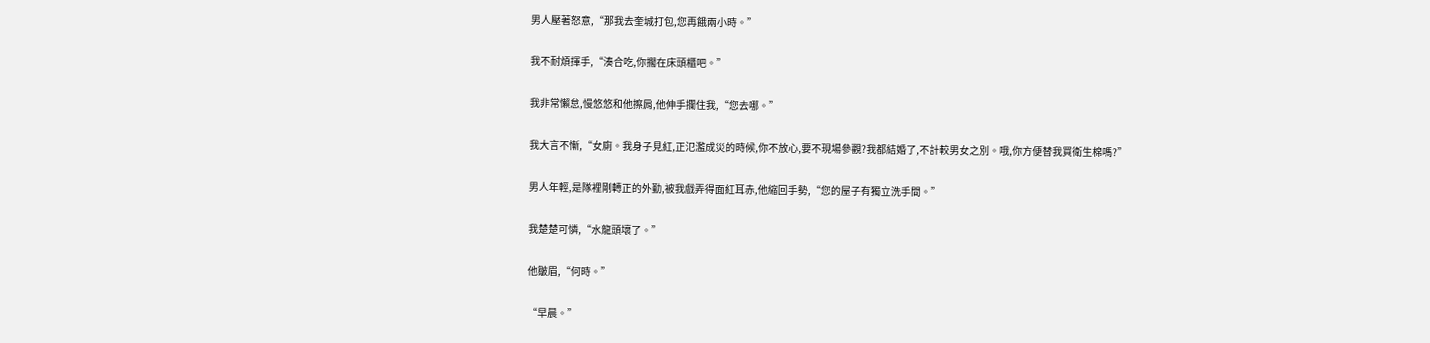男人壓著怒意,“那我去奎城打包,您再餓兩小時。”

我不耐煩揮手,“湊合吃,你擱在床頭櫃吧。”

我非常懶怠,慢悠悠和他擦肩,他伸手攔住我,“您去哪。”

我大言不慚,“女廁。我身子見紅,正氾濫成災的時候,你不放心,要不現場參觀?我都結婚了,不計較男女之別。哦,你方便替我買衛生棉嗎?”

男人年輕,是隊裡剛轉正的外勤,被我戲弄得面紅耳赤,他縮回手勢,“您的屋子有獨立洗手間。”

我楚楚可憐,“水龍頭壞了。”

他皺眉,“何時。”

“早晨。”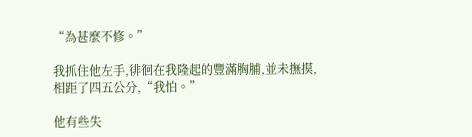“為甚麼不修。”

我抓住他左手,徘徊在我隆起的豐滿胸脯,並未撫摸,相距了四五公分,“我怕。”

他有些失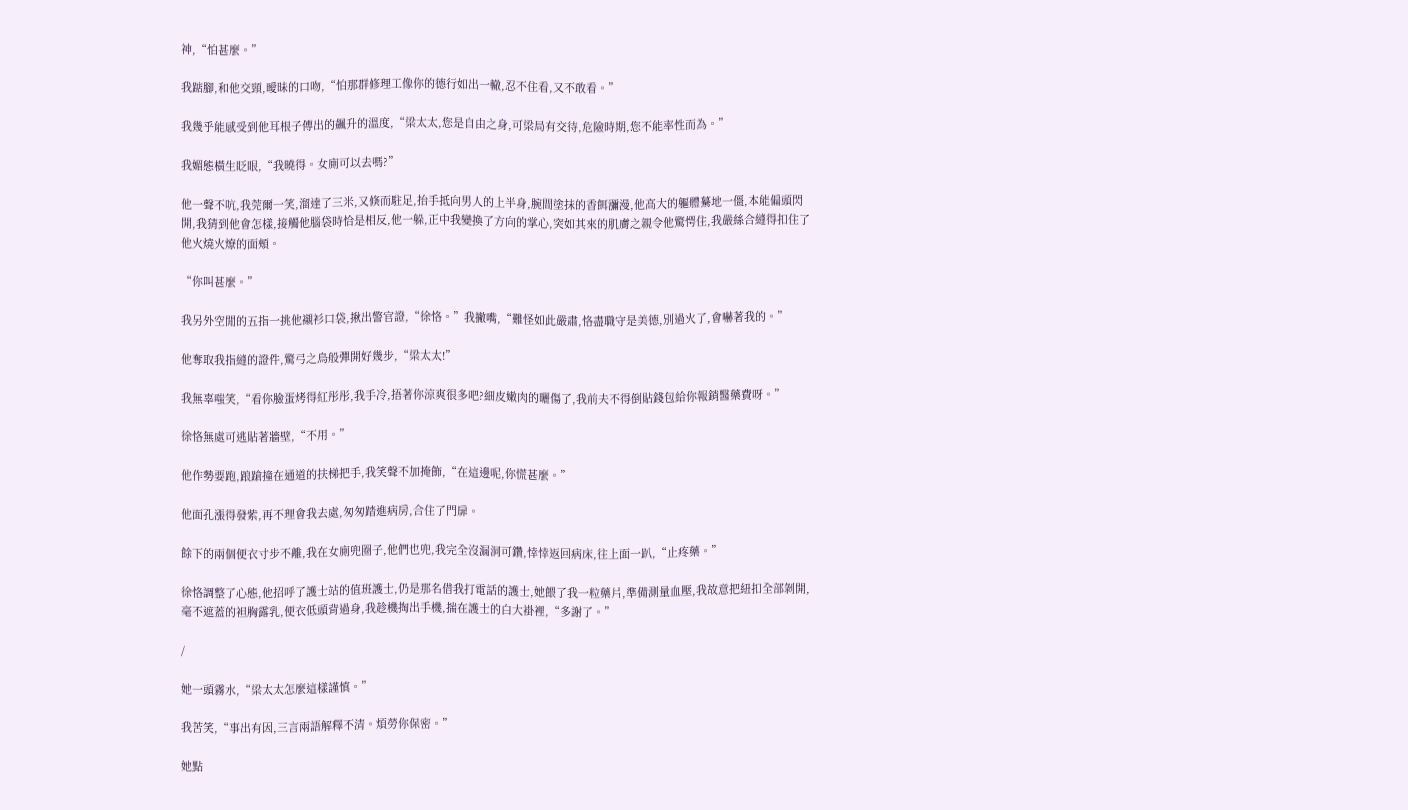神,“怕甚麼。”

我踮腳,和他交頸,曖昧的口吻,“怕那群修理工像你的德行如出一轍,忍不住看,又不敢看。”

我幾乎能感受到他耳根子傳出的飆升的溫度,“梁太太,您是自由之身,可梁局有交待,危險時期,您不能率性而為。”

我媚態橫生眨眼,“我曉得。女廁可以去嗎?”

他一聲不吭,我莞爾一笑,溜達了三米,又倏而駐足,抬手抵向男人的上半身,腕間塗抹的香餌瀰漫,他高大的軀體驀地一僵,本能偏頭閃開,我猜到他會怎樣,接觸他腦袋時恰是相反,他一躲,正中我變換了方向的掌心,突如其來的肌膚之親令他驚愕住,我嚴絲合縫得扣住了他火燒火燎的面頰。

“你叫甚麼。”

我另外空閒的五指一挑他襯衫口袋,揪出警官證,“徐恪。”我撇嘴,“難怪如此嚴肅,恪盡職守是美德,別過火了,會嚇著我的。”

他奪取我指縫的證件,驚弓之鳥般彈開好幾步,“梁太太!”

我無辜嗤笑,“看你臉蛋烤得紅彤彤,我手冷,捂著你涼爽很多吧?細皮嫩肉的曬傷了,我前夫不得倒貼錢包給你報銷醫藥費呀。”

徐恪無處可逃貼著牆壁,“不用。”

他作勢要跑,踉蹌撞在通道的扶梯把手,我笑聲不加掩飾,“在這邊呢,你慌甚麼。”

他面孔漲得發紫,再不理會我去處,匆匆踏進病房,合住了門扉。

餘下的兩個便衣寸步不離,我在女廁兜圈子,他們也兜,我完全沒漏洞可鑽,悻悻返回病床,往上面一趴,“止疼藥。”

徐恪調整了心態,他招呼了護士站的值班護士,仍是那名借我打電話的護士,她餵了我一粒藥片,準備測量血壓,我故意把紐扣全部剝開,毫不遮蓋的袒胸露乳,便衣低頭背過身,我趁機掏出手機,揣在護士的白大褂裡,“多謝了。”

/

她一頭霧水,“梁太太怎麼這樣謹慎。”

我苦笑,“事出有因,三言兩語解釋不清。煩勞你保密。”

她點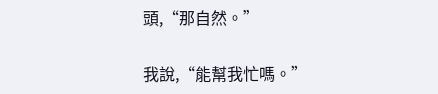頭,“那自然。”

我說,“能幫我忙嗎。”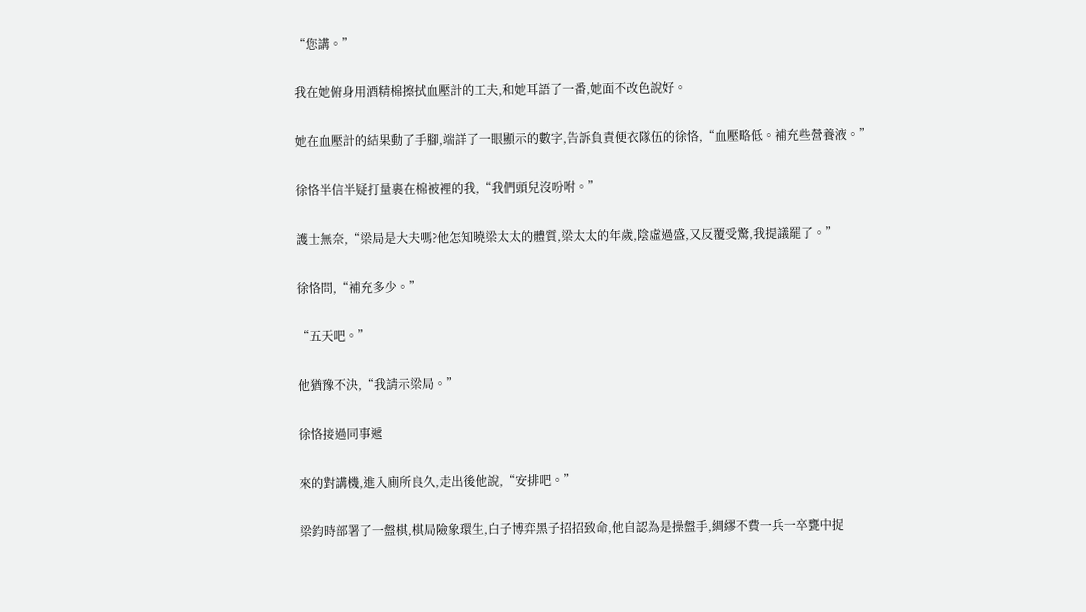“您講。”

我在她俯身用酒精棉擦拭血壓計的工夫,和她耳語了一番,她面不改色說好。

她在血壓計的結果動了手腳,端詳了一眼顯示的數字,告訴負責便衣隊伍的徐恪,“血壓略低。補充些營養液。”

徐恪半信半疑打量裹在棉被裡的我,“我們頭兒沒吩咐。”

護士無奈,“梁局是大夫嗎?他怎知曉梁太太的體質,梁太太的年歲,陰虛過盛,又反覆受驚,我提議罷了。”

徐恪問,“補充多少。”

“五天吧。”

他猶豫不決,“我請示梁局。”

徐恪接過同事遞

來的對講機,進入廁所良久,走出後他說,“安排吧。”

梁鈞時部署了一盤棋,棋局險象環生,白子博弈黑子招招致命,他自認為是操盤手,綢繆不費一兵一卒甕中捉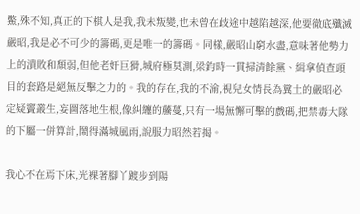鱉,殊不知,真正的下棋人是我,我未叛變,也未曾在歧途中越陷越深,他要徹底殲滅嚴昭,我是必不可少的籌碼,更是唯一的籌碼。同樣,嚴昭山窮水盡,意味著他勢力上的潰敗和頹弱,但他老奸巨猾,城府極莫測,梁鈞時一貫掃清餘黨、緝拿偵查頭目的套路是絕無反擊之力的。我的存在,我的不渝,視兒女情長為糞土的嚴昭必定疑竇叢生,妄圖落地生根,像糾纏的虅蔓,只有一場無懈可擊的戲碼,把禁毒大隊的下屬一併算計,鬧得滿城風雨,說服力昭然若揭。

我心不在焉下床,光裸著腳丫踱步到陽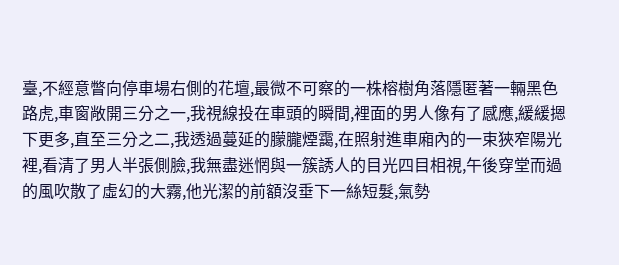臺,不經意瞥向停車場右側的花壇,最微不可察的一株榕樹角落隱匿著一輛黑色路虎,車窗敞開三分之一,我視線投在車頭的瞬間,裡面的男人像有了感應,緩緩摁下更多,直至三分之二,我透過蔓延的朦朧煙靄,在照射進車廂內的一束狹窄陽光裡,看清了男人半張側臉,我無盡迷惘與一簇誘人的目光四目相視,午後穿堂而過的風吹散了虛幻的大霧,他光潔的前額沒垂下一絲短髮,氣勢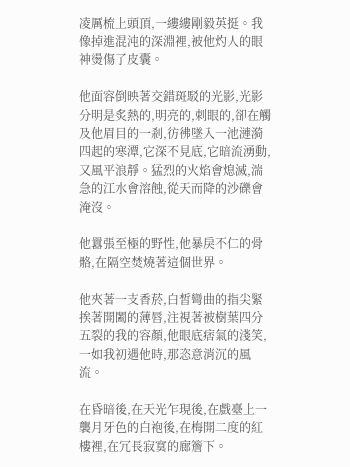凌厲梳上頭頂,一縷縷剛毅英挺。我像掉進混沌的深淵裡,被他灼人的眼神燙傷了皮囊。

他面容倒映著交錯斑駁的光影,光影分明是炙熱的,明亮的,刺眼的,卻在觸及他眉目的一剎,彷彿墜入一池漣漪四起的寒潭,它深不見底,它暗流湧動,又風平浪靜。猛烈的火焰會熄滅,湍急的江水會溶蝕,從天而降的沙礫會淹沒。

他囂張至極的野性,他暴戾不仁的骨骼,在隔空焚燒著這個世界。

他夾著一支香菸,白皙彎曲的指尖緊挨著開闔的薄唇,注視著被樹葉四分五裂的我的容顏,他眼底痞氣的淺笑,一如我初遇他時,那恣意消沉的風流。

在昏暗後,在天光乍現後,在戲臺上一襲月牙色的白袍後,在梅開二度的紅樓裡,在冗長寂寞的廊簷下。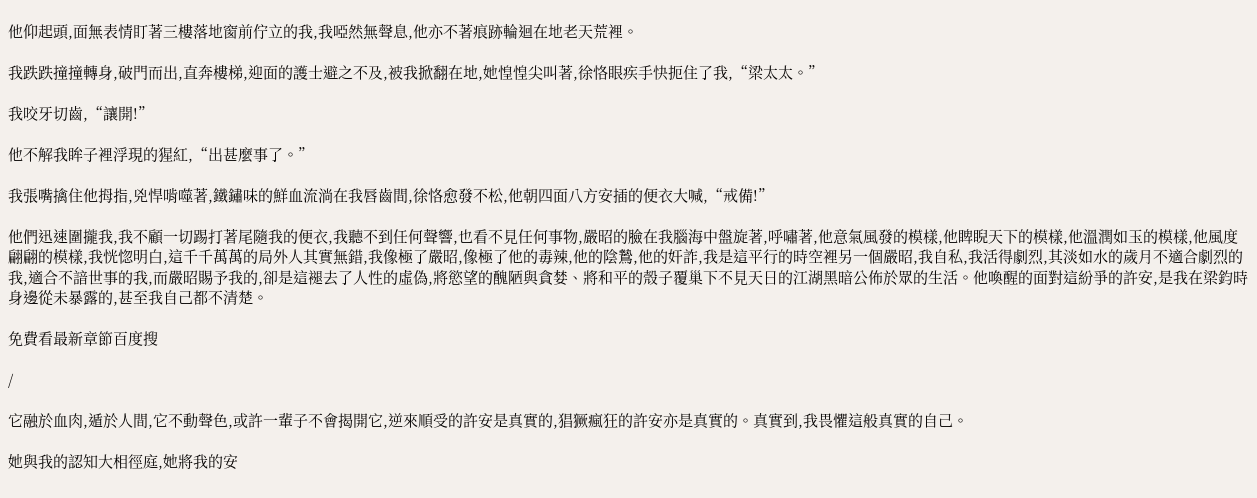他仰起頭,面無表情盯著三樓落地窗前佇立的我,我啞然無聲息,他亦不著痕跡輪迴在地老天荒裡。

我跌跌撞撞轉身,破門而出,直奔樓梯,迎面的護士避之不及,被我掀翻在地,她惶惶尖叫著,徐恪眼疾手快扼住了我,“梁太太。”

我咬牙切齒,“讓開!”

他不解我眸子裡浮現的猩紅,“出甚麼事了。”

我張嘴擒住他拇指,兇悍啃噬著,鐵鏽味的鮮血流淌在我唇齒間,徐恪愈發不松,他朝四面八方安插的便衣大喊,“戒備!”

他們迅速圍攏我,我不顧一切踢打著尾隨我的便衣,我聽不到任何聲響,也看不見任何事物,嚴昭的臉在我腦海中盤旋著,呼嘯著,他意氣風發的模樣,他睥睨天下的模樣,他溫潤如玉的模樣,他風度翩翩的模樣,我恍惚明白,這千千萬萬的局外人其實無錯,我像極了嚴昭,像極了他的毒辣,他的陰鷙,他的奸詐,我是這平行的時空裡另一個嚴昭,我自私,我活得劇烈,其淡如水的歲月不適合劇烈的我,適合不諳世事的我,而嚴昭賜予我的,卻是這褪去了人性的虛偽,將慾望的醜陋與貪婪、將和平的殼子覆巢下不見天日的江湖黑暗公佈於眾的生活。他喚醒的面對這紛爭的許安,是我在梁鈞時身邊從未暴露的,甚至我自己都不清楚。

免費看最新章節百度搜

/

它融於血肉,遁於人間,它不動聲色,或許一輩子不會揭開它,逆來順受的許安是真實的,猖獗瘋狂的許安亦是真實的。真實到,我畏懼這般真實的自己。

她與我的認知大相徑庭,她將我的安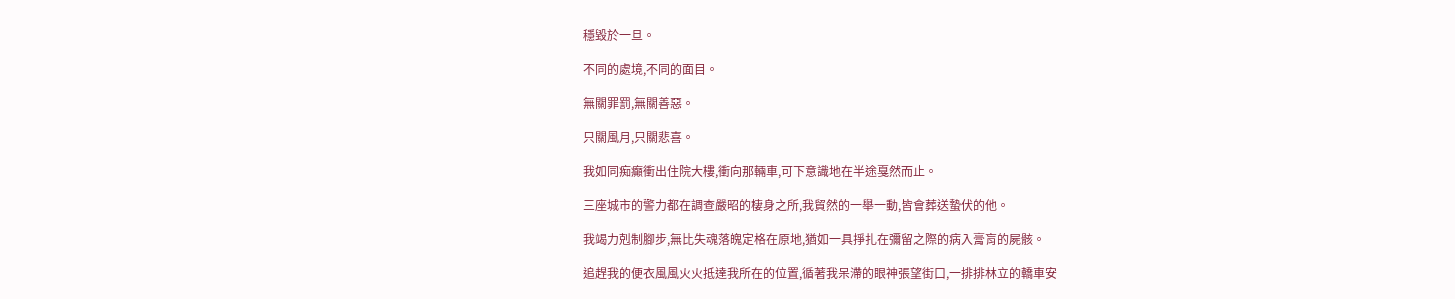穩毀於一旦。

不同的處境,不同的面目。

無關罪罰,無關善惡。

只關風月,只關悲喜。

我如同痴癲衝出住院大樓,衝向那輛車,可下意識地在半途戛然而止。

三座城市的警力都在調查嚴昭的棲身之所,我貿然的一舉一動,皆會葬送蟄伏的他。

我竭力剋制腳步,無比失魂落魄定格在原地,猶如一具掙扎在彌留之際的病入膏肓的屍骸。

追趕我的便衣風風火火抵達我所在的位置,循著我呆滯的眼神張望街口,一排排林立的轎車安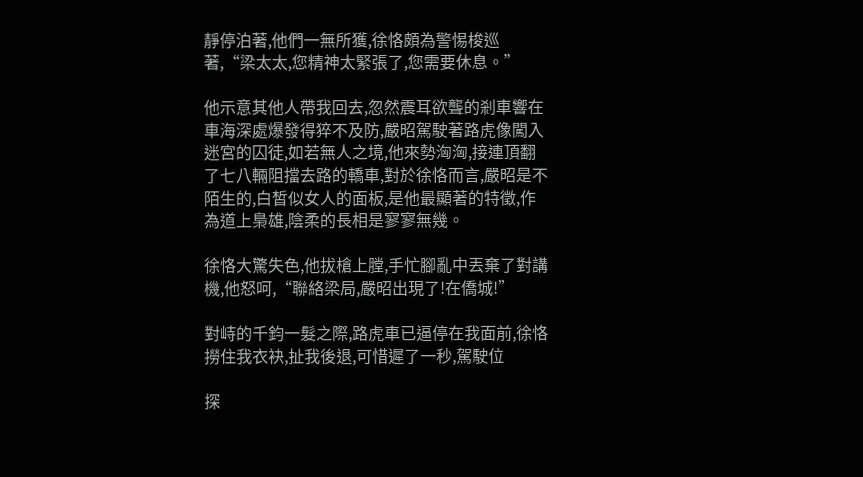靜停泊著,他們一無所獲,徐恪頗為警惕梭巡著,“梁太太,您精神太緊張了,您需要休息。”

他示意其他人帶我回去,忽然震耳欲聾的剎車響在車海深處爆發得猝不及防,嚴昭駕駛著路虎像闖入迷宮的囚徒,如若無人之境,他來勢洶洶,接連頂翻了七八輛阻擋去路的轎車,對於徐恪而言,嚴昭是不陌生的,白皙似女人的面板,是他最顯著的特徵,作為道上梟雄,陰柔的長相是寥寥無幾。

徐恪大驚失色,他拔槍上膛,手忙腳亂中丟棄了對講機,他怒呵,“聯絡梁局,嚴昭出現了!在僑城!”

對峙的千鈞一髮之際,路虎車已逼停在我面前,徐恪撈住我衣袂,扯我後退,可惜遲了一秒,駕駛位

探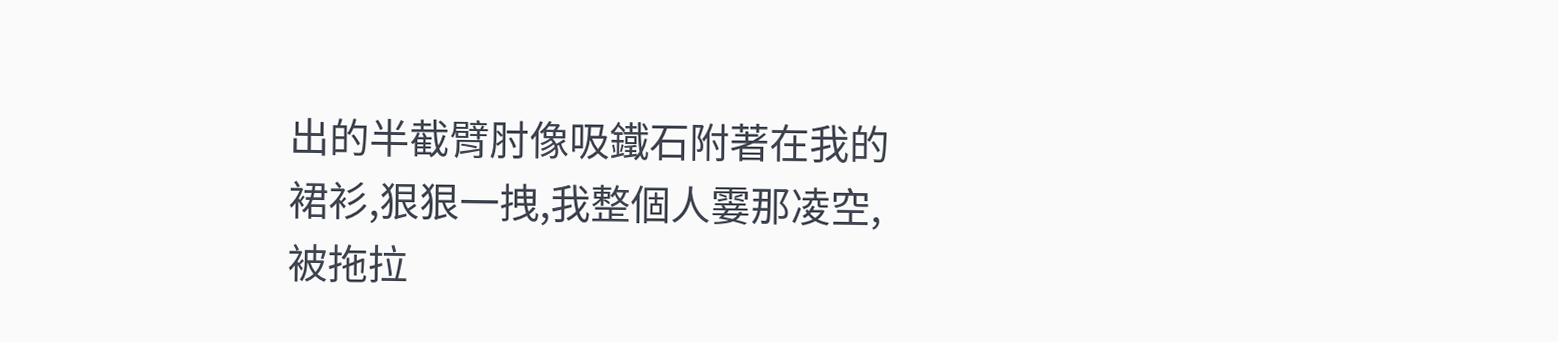出的半截臂肘像吸鐵石附著在我的裙衫,狠狠一拽,我整個人霎那凌空,被拖拉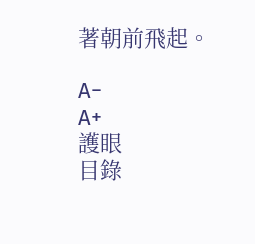著朝前飛起。

A−
A+
護眼
目錄